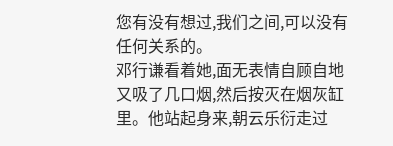您有没有想过,我们之间,可以没有任何关系的。
邓行谦看着她,面无表情自顾自地又吸了几口烟,然后按灭在烟灰缸里。他站起身来,朝云乐衍走过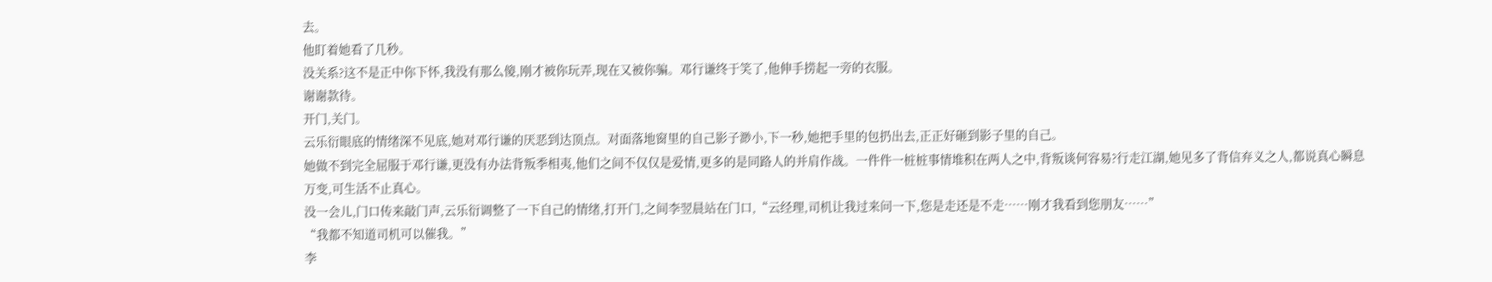去。
他盯着她看了几秒。
没关系?这不是正中你下怀,我没有那么傻,刚才被你玩弄,现在又被你骗。邓行谦终于笑了,他伸手捞起一旁的衣服。
谢谢款待。
开门,关门。
云乐衍眼底的情绪深不见底,她对邓行谦的厌恶到达顶点。对面落地窗里的自己影子渺小,下一秒,她把手里的包扔出去,正正好砸到影子里的自己。
她做不到完全屈服于邓行谦,更没有办法背叛季相夷,他们之间不仅仅是爱情,更多的是同路人的并肩作战。一件件一桩桩事情堆积在两人之中,背叛谈何容易?行走江湖,她见多了背信弃义之人,都说真心瞬息万变,可生活不止真心。
没一会儿,门口传来敲门声,云乐衍调整了一下自己的情绪,打开门,之间李翌晨站在门口,“云经理,司机让我过来问一下,您是走还是不走……刚才我看到您朋友……”
“我都不知道司机可以催我。”
李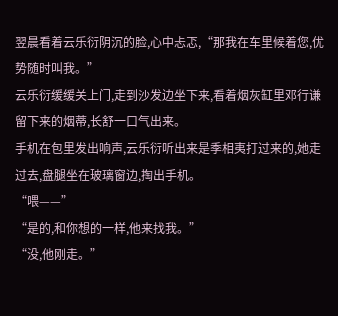翌晨看着云乐衍阴沉的脸,心中忐忑,“那我在车里候着您,优势随时叫我。”
云乐衍缓缓关上门,走到沙发边坐下来,看着烟灰缸里邓行谦留下来的烟蒂,长舒一口气出来。
手机在包里发出响声,云乐衍听出来是季相夷打过来的,她走过去,盘腿坐在玻璃窗边,掏出手机。
“喂——”
“是的,和你想的一样,他来找我。”
“没,他刚走。”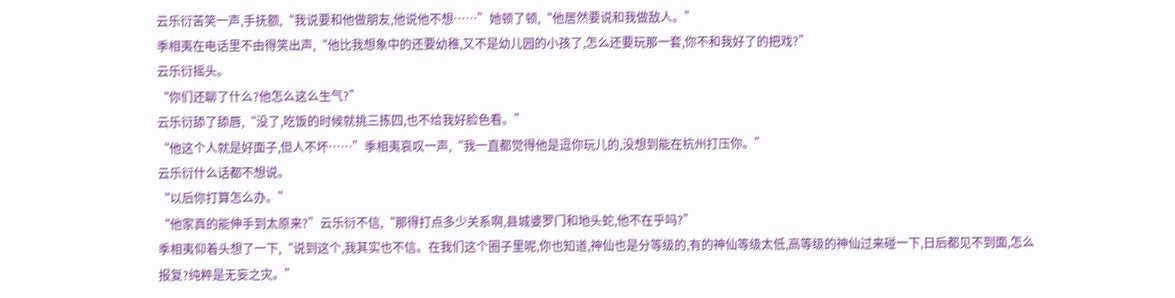云乐衍苦笑一声,手抚额,“我说要和他做朋友,他说他不想……”她顿了顿,“他居然要说和我做敌人。”
季相夷在电话里不由得笑出声,“他比我想象中的还要幼稚,又不是幼儿园的小孩了,怎么还要玩那一套,你不和我好了的把戏?”
云乐衍摇头。
“你们还聊了什么?他怎么这么生气?”
云乐衍舔了舔唇,“没了,吃饭的时候就挑三拣四,也不给我好脸色看。”
“他这个人就是好面子,但人不坏……”季相夷哀叹一声,“我一直都觉得他是逗你玩儿的,没想到能在杭州打压你。”
云乐衍什么话都不想说。
“以后你打算怎么办。”
“他家真的能伸手到太原来?”云乐衍不信,“那得打点多少关系啊,县城婆罗门和地头蛇,他不在乎吗?”
季相夷仰着头想了一下,“说到这个,我其实也不信。在我们这个圈子里呢,你也知道,神仙也是分等级的,有的神仙等级太低,高等级的神仙过来碰一下,日后都见不到面,怎么报复?纯粹是无妄之灾。”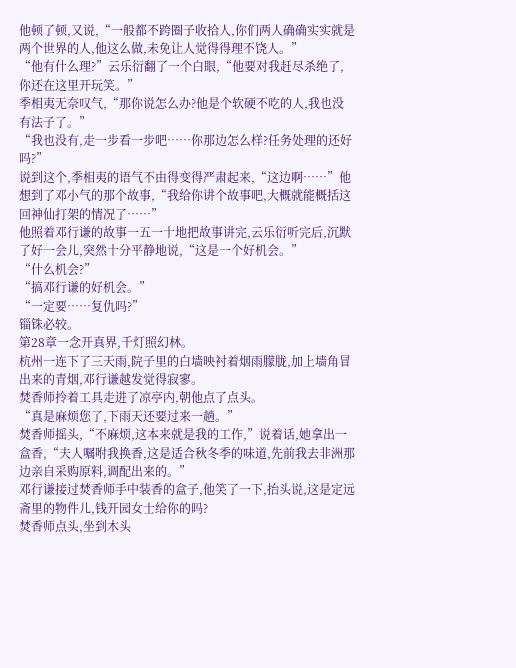他顿了顿,又说,“一般都不跨圈子收拾人,你们两人确确实实就是两个世界的人,他这么做,未免让人觉得得理不饶人。”
“他有什么理?”云乐衍翻了一个白眼,“他要对我赶尽杀绝了,你还在这里开玩笑。”
季相夷无奈叹气,“那你说怎么办?他是个软硬不吃的人,我也没有法子了。”
“我也没有,走一步看一步吧……你那边怎么样?任务处理的还好吗?”
说到这个,季相夷的语气不由得变得严肃起来,“这边啊……”他想到了邓小气的那个故事,“我给你讲个故事吧,大概就能概括这回神仙打架的情况了……”
他照着邓行谦的故事一五一十地把故事讲完,云乐衍听完后,沉默了好一会儿,突然十分平静地说,“这是一个好机会。”
“什么机会?”
“搞邓行谦的好机会。”
“一定要……复仇吗?”
锱铢必较。
第28章一念开真界,千灯照幻林。
杭州一连下了三天雨,院子里的白墙映衬着烟雨朦胧,加上墙角冒出来的青烟,邓行谦越发觉得寂寥。
焚香师拎着工具走进了凉亭内,朝他点了点头。
“真是麻烦您了,下雨天还要过来一趟。”
焚香师摇头,“不麻烦,这本来就是我的工作,”说着话,她拿出一盒香,“夫人嘱咐我换香,这是适合秋冬季的味道,先前我去非洲那边亲自采购原料,调配出来的。”
邓行谦接过焚香师手中装香的盒子,他笑了一下,抬头说,这是定远斋里的物件儿,钱开园女士给你的吗?
焚香师点头,坐到木头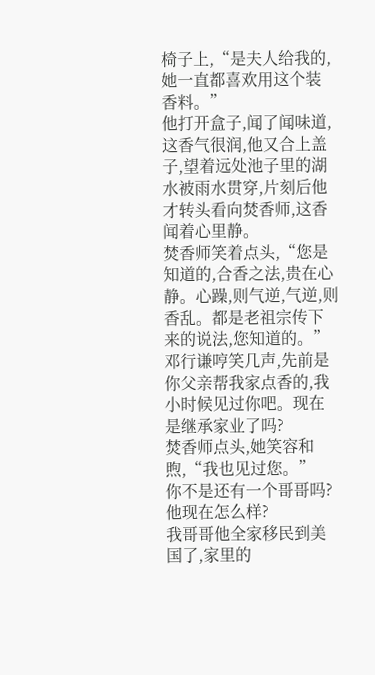椅子上,“是夫人给我的,她一直都喜欢用这个装香料。”
他打开盒子,闻了闻味道,这香气很润,他又合上盖子,望着远处池子里的湖水被雨水贯穿,片刻后他才转头看向焚香师,这香闻着心里静。
焚香师笑着点头,“您是知道的,合香之法,贵在心静。心躁,则气逆,气逆,则香乱。都是老祖宗传下来的说法,您知道的。”
邓行谦哼笑几声,先前是你父亲帮我家点香的,我小时候见过你吧。现在是继承家业了吗?
焚香师点头,她笑容和煦,“我也见过您。”
你不是还有一个哥哥吗?他现在怎么样?
我哥哥他全家移民到美国了,家里的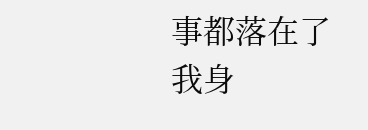事都落在了我身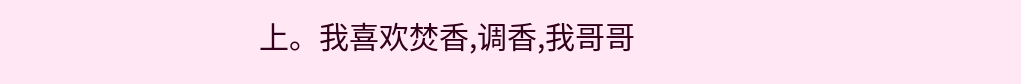上。我喜欢焚香,调香,我哥哥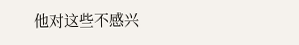他对这些不感兴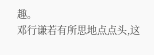趣。
邓行谦若有所思地点点头,这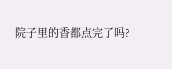院子里的香都点完了吗?